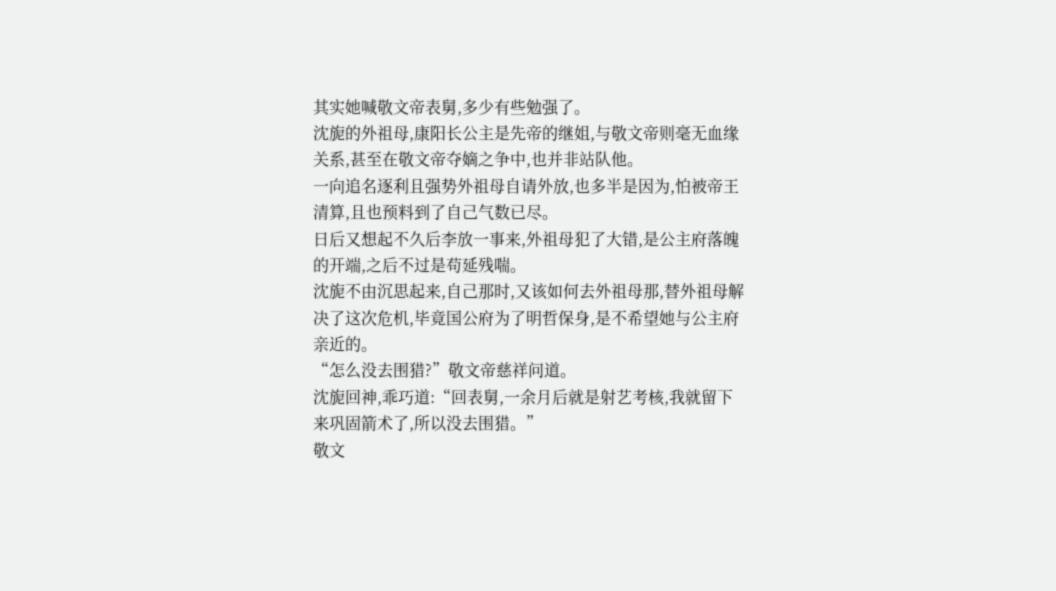其实她喊敬文帝表舅,多少有些勉强了。
沈旎的外祖母,康阳长公主是先帝的继姐,与敬文帝则毫无血缘关系,甚至在敬文帝夺嫡之争中,也并非站队他。
一向追名逐利且强势外祖母自请外放,也多半是因为,怕被帝王清算,且也预料到了自己气数已尽。
日后又想起不久后李放一事来,外祖母犯了大错,是公主府落魄的开端,之后不过是苟延残喘。
沈旎不由沉思起来,自己那时,又该如何去外祖母那,替外祖母解决了这次危机,毕竟国公府为了明哲保身,是不希望她与公主府亲近的。
“怎么没去围猎?”敬文帝慈祥问道。
沈旎回神,乖巧道:“回表舅,一余月后就是射艺考核,我就留下来巩固箭术了,所以没去围猎。”
敬文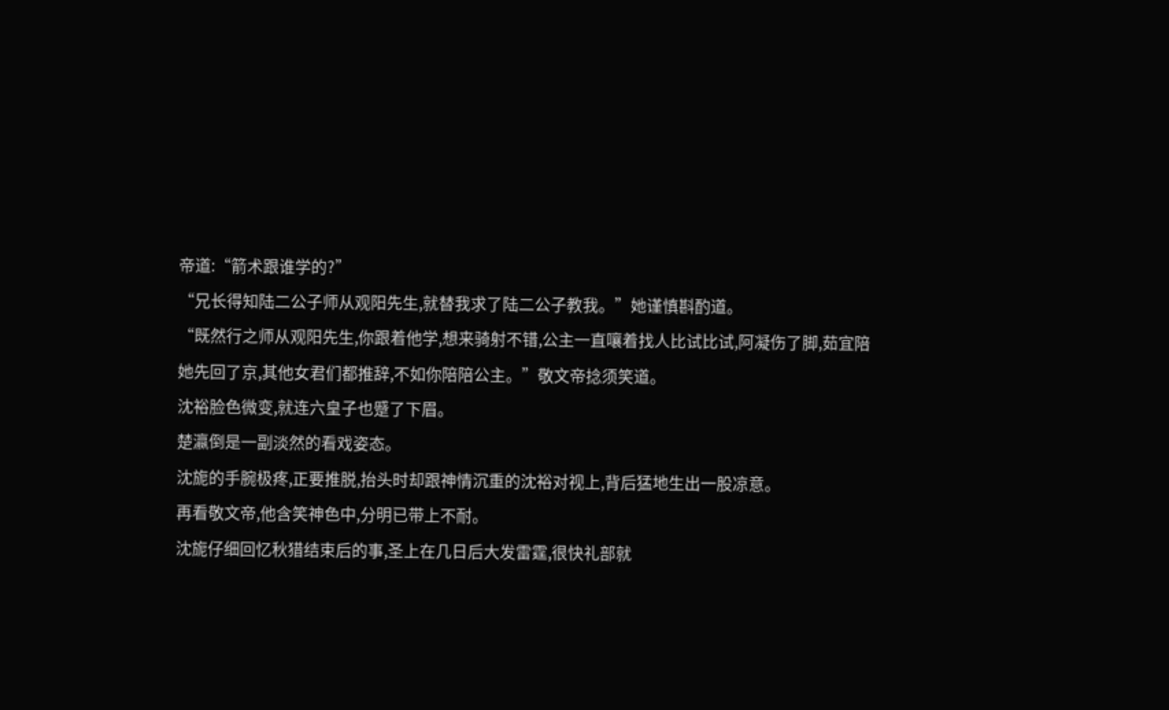帝道:“箭术跟谁学的?”
“兄长得知陆二公子师从观阳先生,就替我求了陆二公子教我。”她谨慎斟酌道。
“既然行之师从观阳先生,你跟着他学,想来骑射不错,公主一直嚷着找人比试比试,阿凝伤了脚,茹宜陪她先回了京,其他女君们都推辞,不如你陪陪公主。”敬文帝捻须笑道。
沈裕脸色微变,就连六皇子也蹙了下眉。
楚瀛倒是一副淡然的看戏姿态。
沈旎的手腕极疼,正要推脱,抬头时却跟神情沉重的沈裕对视上,背后猛地生出一股凉意。
再看敬文帝,他含笑神色中,分明已带上不耐。
沈旎仔细回忆秋猎结束后的事,圣上在几日后大发雷霆,很快礼部就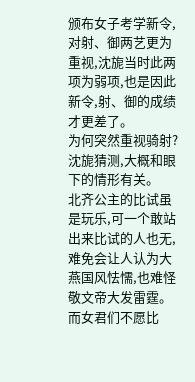颁布女子考学新令,对射、御两艺更为重视,沈旎当时此两项为弱项,也是因此新令,射、御的成绩才更差了。
为何突然重视骑射?
沈旎猜测,大概和眼下的情形有关。
北齐公主的比试虽是玩乐,可一个敢站出来比试的人也无,难免会让人认为大燕国风怯懦,也难怪敬文帝大发雷霆。
而女君们不愿比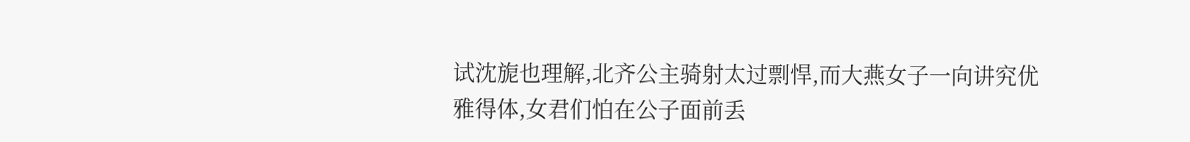试沈旎也理解,北齐公主骑射太过剽悍,而大燕女子一向讲究优雅得体,女君们怕在公子面前丢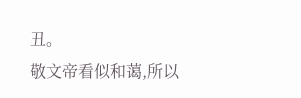丑。
敬文帝看似和蔼,所以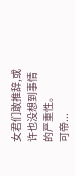女君们敢推辞,或许也没想到事情的严重性。
可帝...